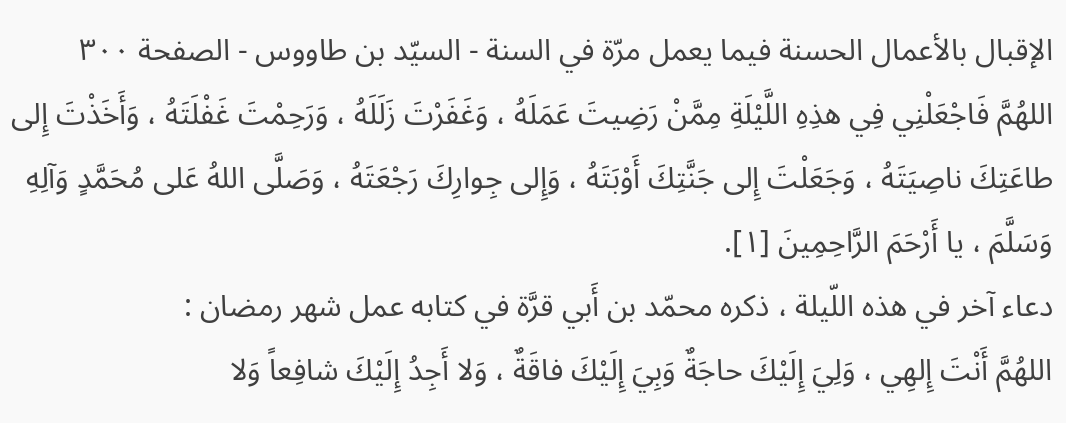الإقبال بالأعمال الحسنة فيما يعمل مرّة في السنة - السيّد بن طاووس - الصفحة ٣٠٠
اللهُمَّ فَاجْعَلْنِي فِي هذِهِ اللَّيْلَةِ مِمَّنْ رَضِيتَ عَمَلَهُ ، وَغَفَرْتَ زَلَلَهُ ، وَرَحِمْتَ غَفْلَتَهُ ، وَأَخَذْتَ إِلى طاعَتِكَ ناصِيَتَهُ ، وَجَعَلْتَ إِلى جَنَّتِكَ أَوْبَتَهُ ، وَإِلى جِوارِكَ رَجْعَتَهُ ، وَصَلَّى اللهُ عَلى مُحَمَّدٍ وَآلِهِ وَسَلَّمَ ، يا أَرْحَمَ الرَّاحِمِينَ [١].
دعاء آخر في هذه اللّيلة ، ذكره محمّد بن أَبي قرَّة في كتابه عمل شهر رمضان :
اللهُمَّ أَنْتَ إِلهِي ، وَلِيَ إِلَيْكَ حاجَةٌ وَبِيَ إِلَيْكَ فاقَةٌ ، وَلا أَجِدُ إِلَيْكَ شافِعاً وَلا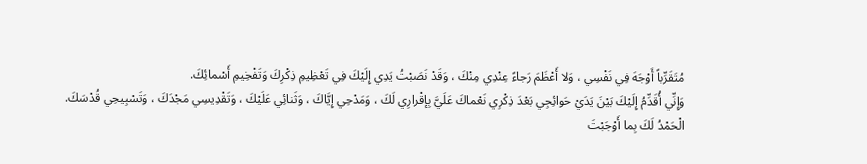مُتَقَرِّباً أَوْجَهَ فِي نَفْسِي ، وَلا أَعْظَمَ رَجاءً عِنْدِي مِنْكَ ، وَقَدْ نَصَبْتُ يَدِي إِلَيْكَ فِي تَعْظِيمِ ذِكْرِكَ وَتَفْخِيمِ أَسْمائِكَ.
وَإِنِّي أُقَدِّمُ إِلَيْكَ بَيْنَ يَدَيْ حَوائِجِي بَعْدَ ذِكْرِي نَعْماكَ عَلَيَّ بِإقْرارِي لَكَ ، وَمَدْحِي إِيَّاكَ ، وَثَنائِي عَلَيْكَ ، وَتَقْدِيسِي مَجْدَكَ ، وَتَسْبِيحِي قُدْسَكَ.
الْحَمْدُ لَكَ بِما أَوْجَبْتَ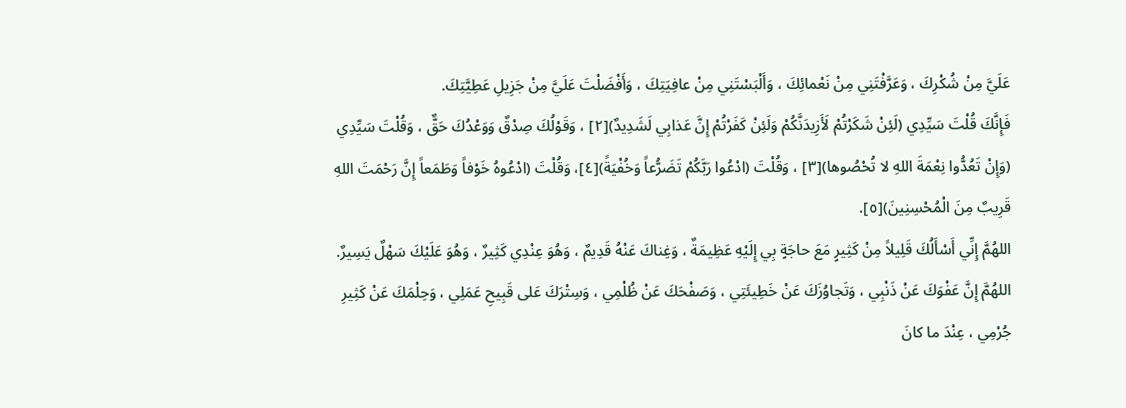عَلَيَّ مِنْ شُكْرِكَ ، وَعَرَّفْتَنِي مِنْ نَعْمائِكَ ، وَأَلْبَسْتَنِي مِنْ عافِيَتِكَ ، وَأَفْضَلْتَ عَلَيَّ مِنْ جَزِيلِ عَطِيَّتِكَ.
فَإِنَّكَ قُلْتَ سَيِّدِي (لَئِنْ شَكَرْتُمْ لَأَزِيدَنَّكُمْ وَلَئِنْ كَفَرْتُمْ إِنَّ عَذابِي لَشَدِيدٌ)[٢] ، وَقَوْلُكَ صِدْقٌ وَوَعْدُكَ حَقٌّ ، وَقُلْتَ سَيِّدِي (وَإِنْ تَعُدُّوا نِعْمَةَ اللهِ لا تُحْصُوها)[٣] ، وَقُلْتَ (ادْعُوا رَبَّكُمْ تَضَرُّعاً وَخُفْيَةً)[٤]، وَقُلْتَ (ادْعُوهُ خَوْفاً وَطَمَعاً إِنَّ رَحْمَتَ اللهِ قَرِيبٌ مِنَ الْمُحْسِنِينَ)[٥].
اللهُمَّ إِنِّي أَسْأَلُكَ قَلِيلاً مِنْ كَثِيرٍ مَعَ حاجَةٍ بِي إِلَيْهِ عَظِيمَةٌ ، وَغِناكَ عَنْهُ قَدِيمٌ ، وَهُوَ عِنْدِي كَثِيرٌ ، وَهُوَ عَلَيْكَ سَهْلٌ يَسِيرٌ.
اللهُمَّ إِنَّ عَفْوَكَ عَنْ ذَنْبِي ، وَتَجاوُزَكَ عَنْ خَطِيئَتِي ، وَصَفْحَكَ عَنْ ظُلْمِي ، وَسِتْرَكَ عَلى قَبِيحِ عَمَلِي ، وَحِلْمَكَ عَنْ كَثِيرِ جُرْمِي ، عِنْدَ ما كانَ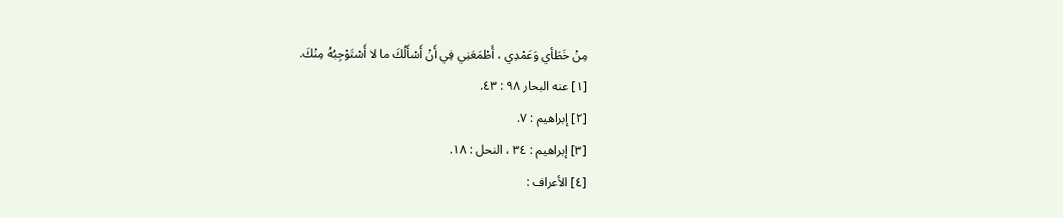مِنْ خَطَأي وَعَمْدِي ، أَطْمَعَنِي فِي أَنْ أَسْأَلُكَ ما لا أَسْتَوْجِبُهُ مِنْكَ.
[١] عنه البحار ٩٨ : ٤٣.
[٢] إبراهيم : ٧.
[٣] إبراهيم : ٣٤ ، النحل : ١٨.
[٤] الأعراف :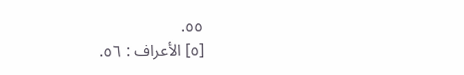٥٥.
[٥] الأعراف : ٥٦.